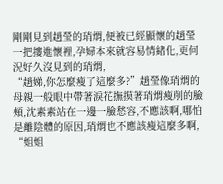剛剛見到趙瑩的琑煟,便被已經顯懷的趙瑩一把摟進懷裡,孕婦本來就容易情緒化,更何況好久沒見到的琑煟,
“趙娣,你怎麼瘦了這麼多?”趙瑩像琑煟的母親一般眼中帶著淚花撫摸著琑煟瘦削的臉頰,沈素素站在一邊一臉愁容,不應該啊,哪怕是離陰體的原因,琑煟也不應該瘦這麼多啊,
“姐姐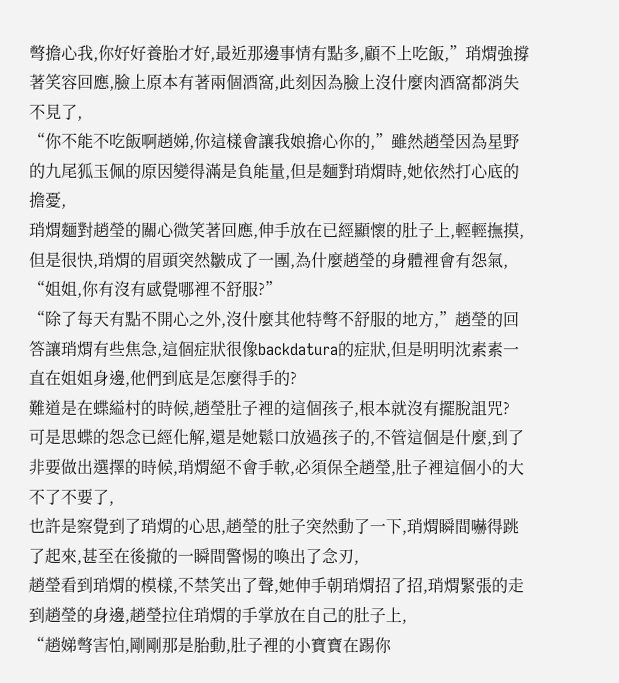彆擔心我,你好好養胎才好,最近那邊事情有點多,顧不上吃飯,”琑煟強撐著笑容回應,臉上原本有著兩個酒窩,此刻因為臉上沒什麼肉酒窩都消失不見了,
“你不能不吃飯啊趙娣,你這樣會讓我娘擔心你的,”雖然趙瑩因為星野的九尾狐玉佩的原因變得滿是負能量,但是麵對琑煟時,她依然打心底的擔憂,
琑煟麵對趙瑩的關心微笑著回應,伸手放在已經顯懷的肚子上,輕輕撫摸,但是很快,琑煟的眉頭突然皺成了一團,為什麼趙瑩的身體裡會有怨氣,
“姐姐,你有沒有感覺哪裡不舒服?”
“除了每天有點不開心之外,沒什麼其他特彆不舒服的地方,”趙瑩的回答讓琑煟有些焦急,這個症狀很像backdatura的症狀,但是明明沈素素一直在姐姐身邊,他們到底是怎麼得手的?
難道是在蝶縊村的時候,趙瑩肚子裡的這個孩子,根本就沒有擺脫詛咒?
可是思蝶的怨念已經化解,還是她鬆口放過孩子的,不管這個是什麼,到了非要做出選擇的時候,琑煟絕不會手軟,必須保全趙瑩,肚子裡這個小的大不了不要了,
也許是察覺到了琑煟的心思,趙瑩的肚子突然動了一下,琑煟瞬間嚇得跳了起來,甚至在後撤的一瞬間警惕的喚出了念刃,
趙瑩看到琑煟的模樣,不禁笑出了聲,她伸手朝琑煟招了招,琑煟緊張的走到趙瑩的身邊,趙瑩拉住琑煟的手掌放在自己的肚子上,
“趙娣彆害怕,剛剛那是胎動,肚子裡的小寶寶在踢你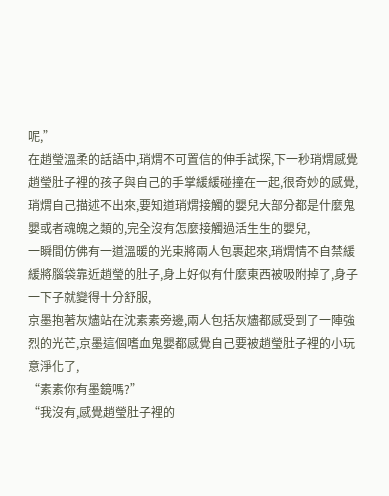呢,”
在趙瑩溫柔的話語中,琑煟不可置信的伸手試探,下一秒琑煟感覺趙瑩肚子裡的孩子與自己的手掌緩緩碰撞在一起,很奇妙的感覺,
琑煟自己描述不出來,要知道琑煟接觸的嬰兒大部分都是什麼鬼嬰或者魂魄之類的,完全沒有怎麼接觸過活生生的嬰兒,
一瞬間仿佛有一道溫暖的光束將兩人包裹起來,琑煟情不自禁緩緩將腦袋靠近趙瑩的肚子,身上好似有什麼東西被吸附掉了,身子一下子就變得十分舒服,
京墨抱著灰燼站在沈素素旁邊,兩人包括灰燼都感受到了一陣強烈的光芒,京墨這個嗜血鬼嬰都感覺自己要被趙瑩肚子裡的小玩意淨化了,
“素素你有墨鏡嗎?”
“我沒有,感覺趙瑩肚子裡的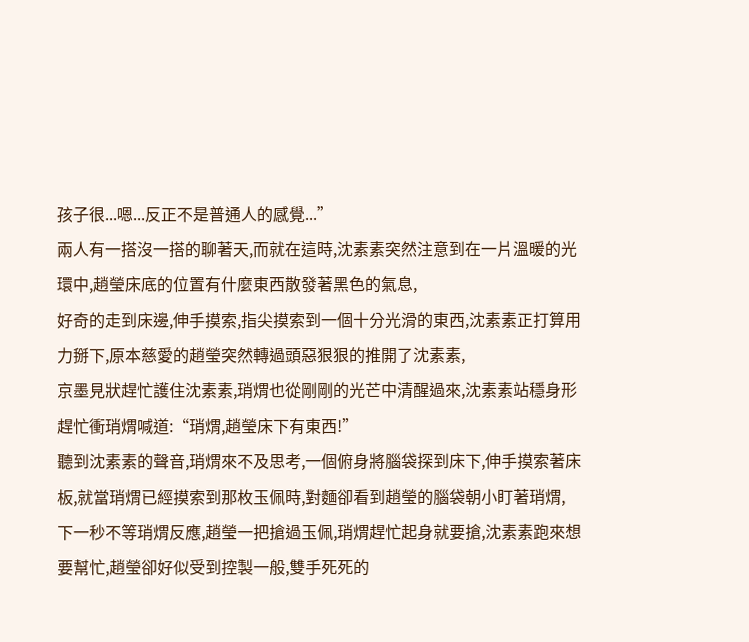孩子很...嗯...反正不是普通人的感覺...”
兩人有一搭沒一搭的聊著天,而就在這時,沈素素突然注意到在一片溫暖的光環中,趙瑩床底的位置有什麼東西散發著黑色的氣息,
好奇的走到床邊,伸手摸索,指尖摸索到一個十分光滑的東西,沈素素正打算用力掰下,原本慈愛的趙瑩突然轉過頭惡狠狠的推開了沈素素,
京墨見狀趕忙護住沈素素,琑煟也從剛剛的光芒中清醒過來,沈素素站穩身形趕忙衝琑煟喊道:“琑煟,趙瑩床下有東西!”
聽到沈素素的聲音,琑煟來不及思考,一個俯身將腦袋探到床下,伸手摸索著床板,就當琑煟已經摸索到那枚玉佩時,對麵卻看到趙瑩的腦袋朝小盯著琑煟,
下一秒不等琑煟反應,趙瑩一把搶過玉佩,琑煟趕忙起身就要搶,沈素素跑來想要幫忙,趙瑩卻好似受到控製一般,雙手死死的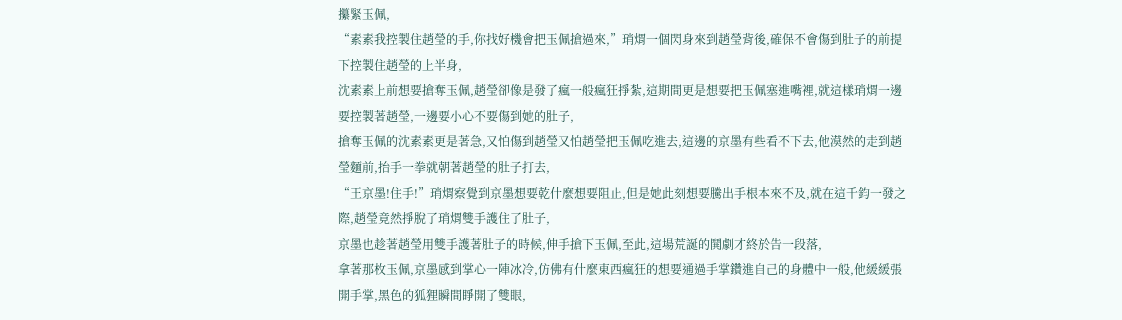攥緊玉佩,
“素素我控製住趙瑩的手,你找好機會把玉佩搶過來,”琑煟一個閃身來到趙瑩背後,確保不會傷到肚子的前提下控製住趙瑩的上半身,
沈素素上前想要搶奪玉佩,趙瑩卻像是發了瘋一般瘋狂掙紮,這期間更是想要把玉佩塞進嘴裡,就這樣琑煟一邊要控製著趙瑩,一邊要小心不要傷到她的肚子,
搶奪玉佩的沈素素更是著急,又怕傷到趙瑩又怕趙瑩把玉佩吃進去,這邊的京墨有些看不下去,他漠然的走到趙瑩麵前,抬手一拳就朝著趙瑩的肚子打去,
“王京墨!住手!”琑煟察覺到京墨想要乾什麼想要阻止,但是她此刻想要騰出手根本來不及,就在這千鈞一發之際,趙瑩竟然掙脫了琑煟雙手護住了肚子,
京墨也趁著趙瑩用雙手護著肚子的時候,伸手搶下玉佩,至此,這場荒誕的鬨劇才終於告一段落,
拿著那枚玉佩,京墨感到掌心一陣冰冷,仿佛有什麼東西瘋狂的想要通過手掌鑽進自己的身體中一般,他緩緩張開手掌,黑色的狐狸瞬間睜開了雙眼,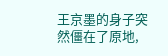王京墨的身子突然僵在了原地,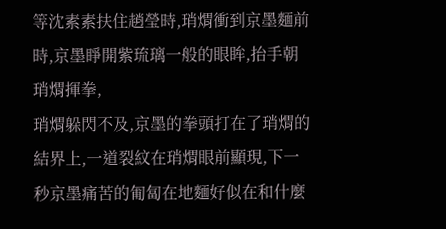等沈素素扶住趙瑩時,琑煟衝到京墨麵前時,京墨睜開紫琉璃一般的眼眸,抬手朝琑煟揮拳,
琑煟躲閃不及,京墨的拳頭打在了琑煟的結界上,一道裂紋在琑煟眼前顯現,下一秒京墨痛苦的匍匐在地麵好似在和什麼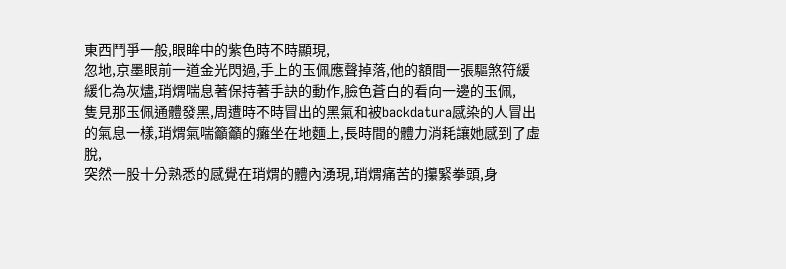東西鬥爭一般,眼眸中的紫色時不時顯現,
忽地,京墨眼前一道金光閃過,手上的玉佩應聲掉落,他的額間一張驅煞符緩緩化為灰燼,琑煟喘息著保持著手訣的動作,臉色蒼白的看向一邊的玉佩,
隻見那玉佩通體發黑,周遭時不時冒出的黑氣和被backdatura感染的人冒出的氣息一樣,琑煟氣喘籲籲的癱坐在地麵上,長時間的體力消耗讓她感到了虛脫,
突然一股十分熟悉的感覺在琑煟的體內湧現,琑煟痛苦的攥緊拳頭,身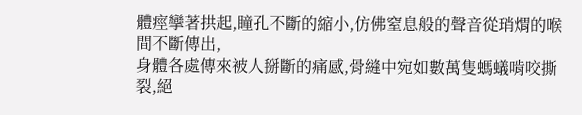體痙攣著拱起,瞳孔不斷的縮小,仿佛窒息般的聲音從琑煟的喉間不斷傳出,
身體各處傳來被人掰斷的痛感,骨縫中宛如數萬隻螞蟻啃咬撕裂,絕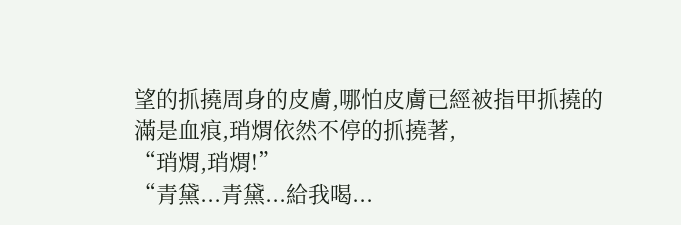望的抓撓周身的皮膚,哪怕皮膚已經被指甲抓撓的滿是血痕,琑煟依然不停的抓撓著,
“琑煟,琑煟!”
“青黛...青黛...給我喝...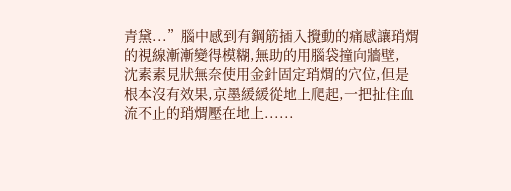青黛...”腦中感到有鋼筋插入攪動的痛感讓琑煟的視線漸漸變得模糊,無助的用腦袋撞向牆壁,
沈素素見狀無奈使用金針固定琑煟的穴位,但是根本沒有效果,京墨緩緩從地上爬起,一把扯住血流不止的琑煟壓在地上......